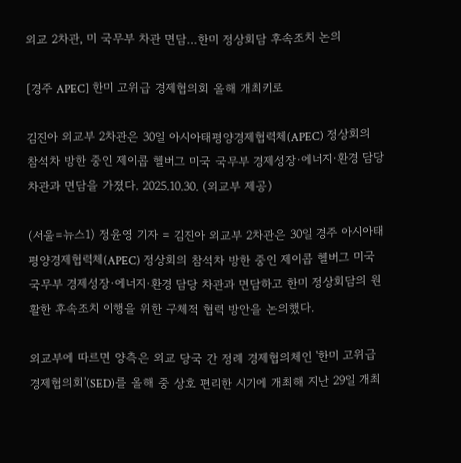외교 2차관, 미 국무부 차관 면담…한미 정상회담 후속조치 논의

[경주 APEC] 한미 고위급 경제협의회 올해 개최키로

김진아 외교부 2차관은 30일 아시아태평양경제협력체(APEC) 정상회의 참석차 방한 중인 제이콥 헬버그 미국 국무부 경제성장·에너지·환경 담당 차관과 면담을 가졌다. 2025.10.30. (외교부 제공)

(서울=뉴스1) 정윤영 기자 = 김진아 외교부 2차관은 30일 경주 아시아태평양경제협력체(APEC) 정상회의 참석차 방한 중인 제이콥 헬버그 미국 국무부 경제성장·에너지·환경 담당 차관과 면담하고 한미 정상회담의 원활한 후속조치 이행을 위한 구체적 협력 방안을 논의했다.

외교부에 따르면 양측은 외교 당국 간 정례 경제협의체인 '한미 고위급 경제협의회'(SED)를 올해 중 상호 편리한 시기에 개최해 지난 29일 개최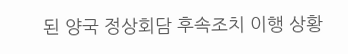된 양국 정상회담 후속조치 이행 상황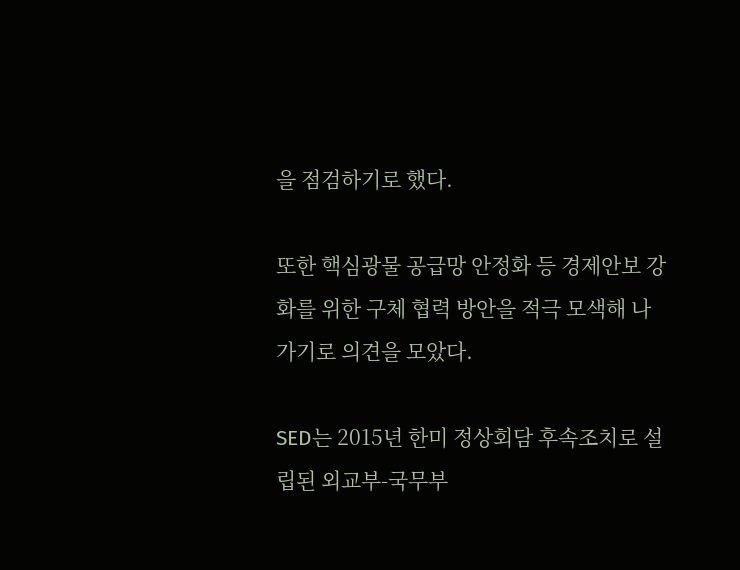을 점검하기로 했다.

또한 핵심광물 공급망 안정화 등 경제안보 강화를 위한 구체 협력 방안을 적극 모색해 나가기로 의견을 모았다.

SED는 2015년 한미 정상회담 후속조치로 설립된 외교부-국무부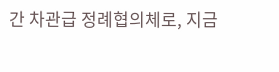간 차관급 정례협의체로, 지금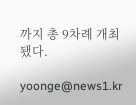까지 총 9차례 개최됐다.

yoonge@news1.kr